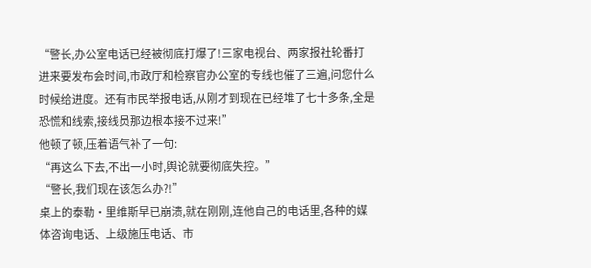“警长,办公室电话已经被彻底打爆了!三家电视台、两家报社轮番打进来要发布会时间,市政厅和检察官办公室的专线也催了三遍,问您什么时候给进度。还有市民举报电话,从刚才到现在已经堆了七十多条,全是恐慌和线索,接线员那边根本接不过来!”
他顿了顿,压着语气补了一句:
“再这么下去,不出一小时,舆论就要彻底失控。”
“警长,我们现在该怎么办?!”
桌上的泰勒·里维斯早已崩溃,就在刚刚,连他自己的电话里,各种的媒体咨询电话、上级施压电话、市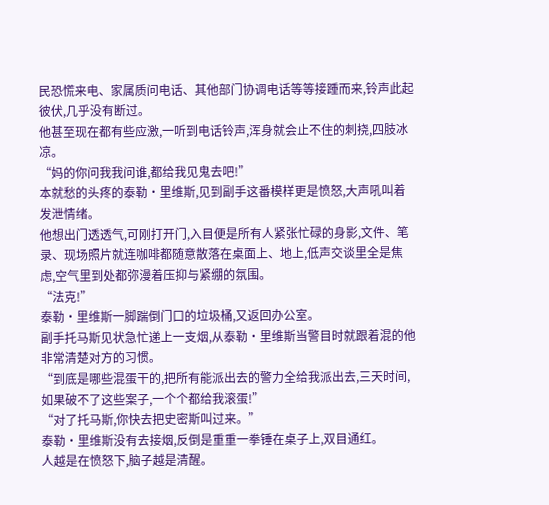民恐慌来电、家属质问电话、其他部门协调电话等等接踵而来,铃声此起彼伏,几乎没有断过。
他甚至现在都有些应激,一听到电话铃声,浑身就会止不住的刺挠,四肢冰凉。
“妈的你问我我问谁,都给我见鬼去吧!”
本就愁的头疼的泰勒·里维斯,见到副手这番模样更是愤怒,大声吼叫着发泄情绪。
他想出门透透气,可刚打开门,入目便是所有人紧张忙碌的身影,文件、笔录、现场照片就连咖啡都随意散落在桌面上、地上,低声交谈里全是焦虑,空气里到处都弥漫着压抑与紧绷的氛围。
“法克!”
泰勒·里维斯一脚踹倒门口的垃圾桶,又返回办公室。
副手托马斯见状急忙递上一支烟,从泰勒·里维斯当警目时就跟着混的他非常清楚对方的习惯。
“到底是哪些混蛋干的,把所有能派出去的警力全给我派出去,三天时间,如果破不了这些案子,一个个都给我滚蛋!”
“对了托马斯,你快去把史密斯叫过来。”
泰勒·里维斯没有去接烟,反倒是重重一拳锤在桌子上,双目通红。
人越是在愤怒下,脑子越是清醒。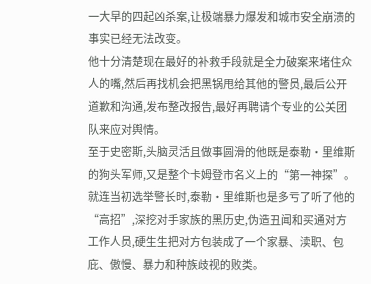一大早的四起凶杀案,让极端暴力爆发和城市安全崩溃的事实已经无法改变。
他十分清楚现在最好的补救手段就是全力破案来堵住众人的嘴,然后再找机会把黑锅甩给其他的警员,最后公开道歉和沟通,发布整改报告,最好再聘请个专业的公关团队来应对舆情。
至于史密斯,头脑灵活且做事圆滑的他既是泰勒·里维斯的狗头军师,又是整个卡姆登市名义上的“第一神探”。
就连当初选举警长时,泰勒·里维斯也是多亏了听了他的“高招”,深挖对手家族的黑历史,伪造丑闻和买通对方工作人员,硬生生把对方包装成了一个家暴、渎职、包庇、傲慢、暴力和种族歧视的败类。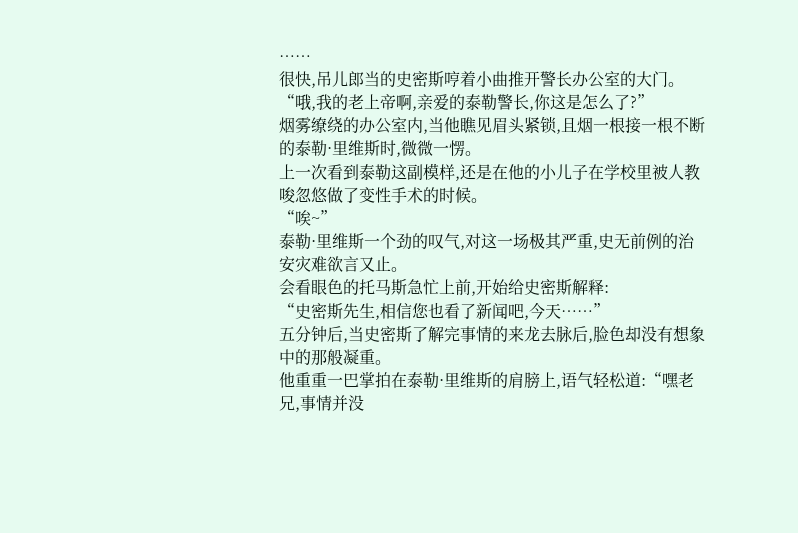……
很快,吊儿郎当的史密斯哼着小曲推开警长办公室的大门。
“哦,我的老上帝啊,亲爱的泰勒警长,你这是怎么了?”
烟雾缭绕的办公室内,当他瞧见眉头紧锁,且烟一根接一根不断的泰勒·里维斯时,微微一愣。
上一次看到泰勒这副模样,还是在他的小儿子在学校里被人教唆忽悠做了变性手术的时候。
“唉~”
泰勒·里维斯一个劲的叹气,对这一场极其严重,史无前例的治安灾难欲言又止。
会看眼色的托马斯急忙上前,开始给史密斯解释:
“史密斯先生,相信您也看了新闻吧,今天……”
五分钟后,当史密斯了解完事情的来龙去脉后,脸色却没有想象中的那般凝重。
他重重一巴掌拍在泰勒·里维斯的肩膀上,语气轻松道:“嘿老兄,事情并没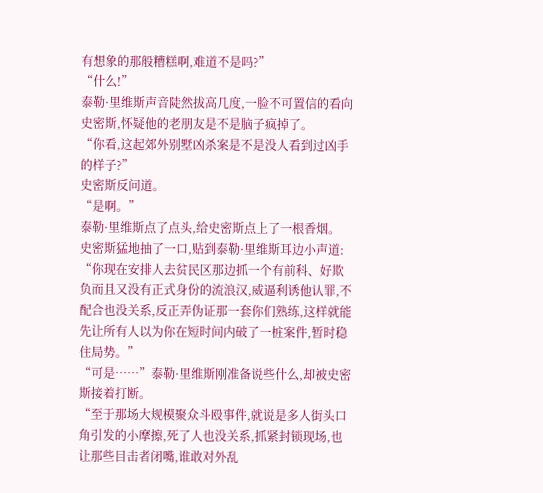有想象的那般糟糕啊,难道不是吗?”
“什么!”
泰勒·里维斯声音陡然拔高几度,一脸不可置信的看向史密斯,怀疑他的老朋友是不是脑子疯掉了。
“你看,这起郊外别墅凶杀案是不是没人看到过凶手的样子?”
史密斯反问道。
“是啊。”
泰勒·里维斯点了点头,给史密斯点上了一根香烟。
史密斯猛地抽了一口,贴到泰勒·里维斯耳边小声道:
“你现在安排人去贫民区那边抓一个有前科、好欺负而且又没有正式身份的流浪汉,威逼利诱他认罪,不配合也没关系,反正弄伪证那一套你们熟练,这样就能先让所有人以为你在短时间内破了一桩案件,暂时稳住局势。”
“可是……”泰勒·里维斯刚准备说些什么,却被史密斯接着打断。
“至于那场大规模聚众斗殴事件,就说是多人街头口角引发的小摩擦,死了人也没关系,抓紧封锁现场,也让那些目击者闭嘴,谁敢对外乱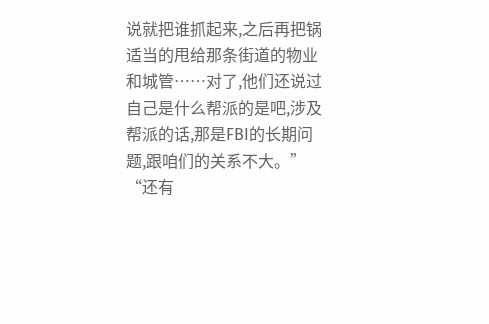说就把谁抓起来,之后再把锅适当的甩给那条街道的物业和城管……对了,他们还说过自己是什么帮派的是吧,涉及帮派的话,那是FBI的长期问题,跟咱们的关系不大。”
“还有